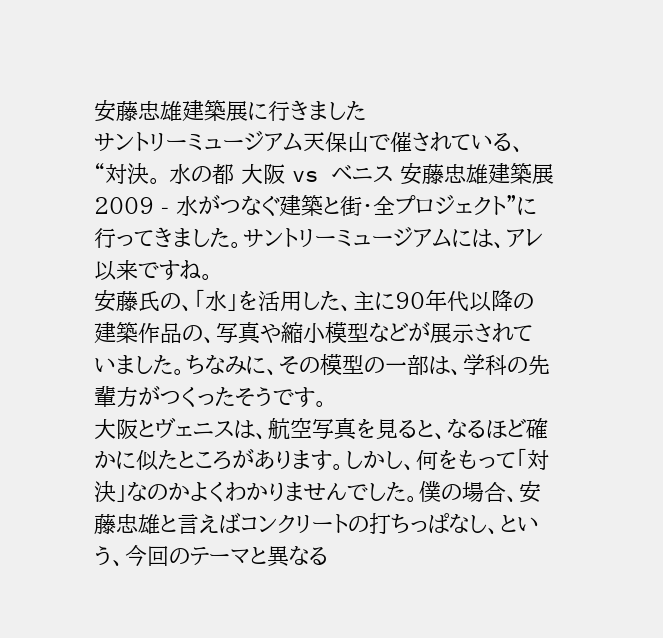安藤忠雄建築展に行きました
サントリーミュージアム天保山で催されている、“対決。 水の都 大阪 vs ベニス 安藤忠雄建築展 2009 - 水がつなぐ建築と街・全プロジェクト”に行ってきました。サントリーミュージアムには、アレ以来ですね。
安藤氏の、「水」を活用した、主に90年代以降の建築作品の、写真や縮小模型などが展示されていました。ちなみに、その模型の一部は、学科の先輩方がつくったそうです。
大阪とヴェニスは、航空写真を見ると、なるほど確かに似たところがあります。しかし、何をもって「対決」なのかよくわかりませんでした。僕の場合、安藤忠雄と言えばコンクリートの打ちっぱなし、という、今回のテーマと異なる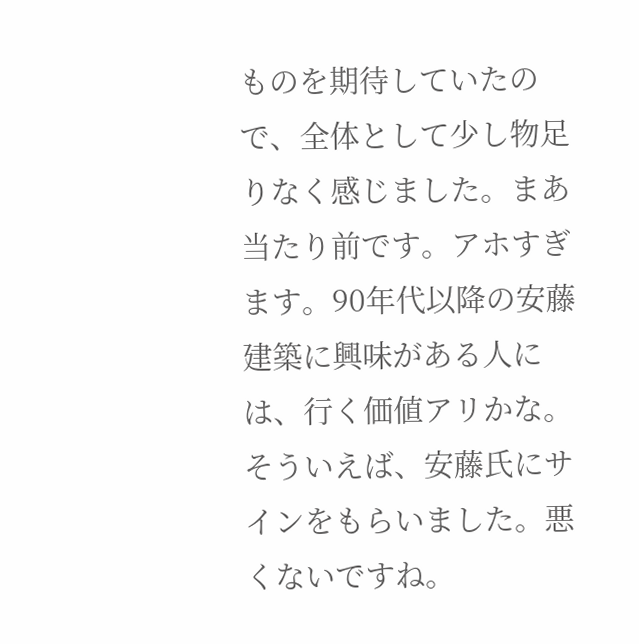ものを期待していたので、全体として少し物足りなく感じました。まあ当たり前です。アホすぎます。90年代以降の安藤建築に興味がある人には、行く価値アリかな。
そういえば、安藤氏にサインをもらいました。悪くないですね。